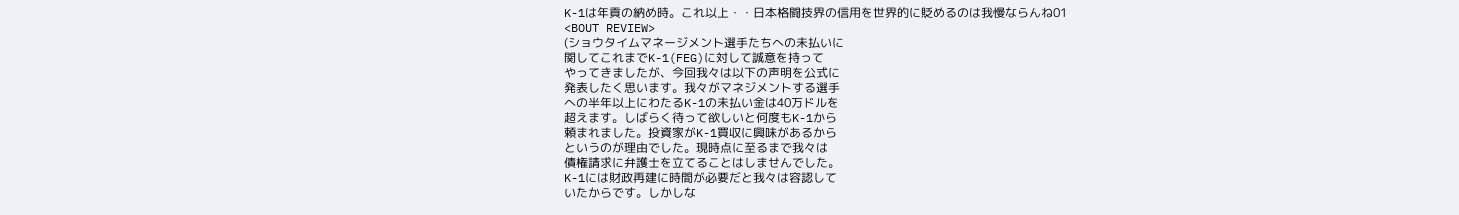K-1は年貢の納め時。これ以上・・日本格闘技界の信用を世界的に貶めるのは我慢ならんね01
<BOUT REVIEW>
(ショウタイムマネージメント選手たちへの未払いに
関してこれまでK-1(FEG)に対して誠意を持って
やってきましたが、今回我々は以下の声明を公式に
発表したく思います。我々がマネジメントする選手
への半年以上にわたるK-1の未払い金は40万ドルを
超えます。しばらく待って欲しいと何度もK-1から
頼まれました。投資家がK-1買収に興味があるから
というのが理由でした。現時点に至るまで我々は
債権請求に弁護士を立てることはしませんでした。
K-1には財政再建に時間が必要だと我々は容認して
いたからです。しかしな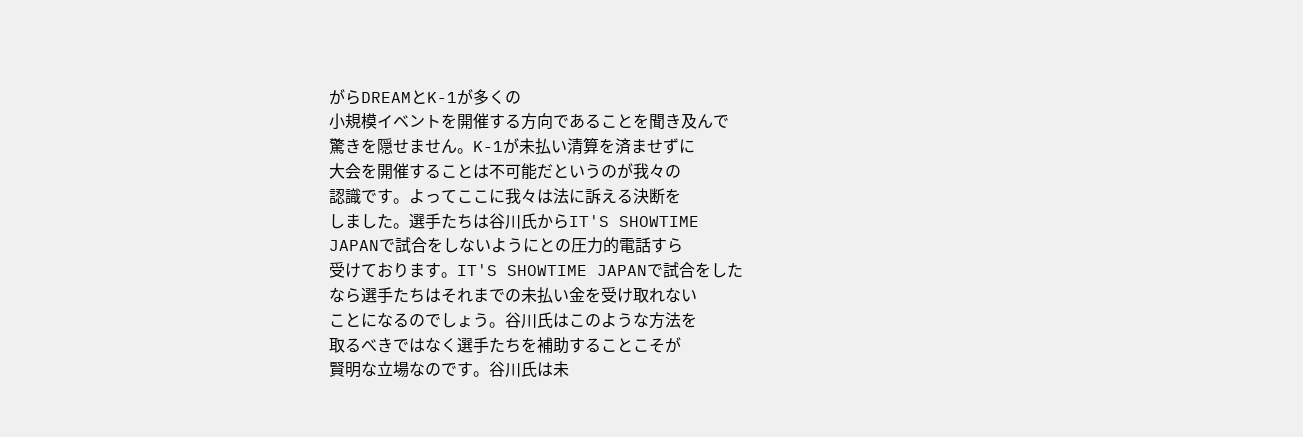がらDREAMとK-1が多くの
小規模イベントを開催する方向であることを聞き及んで
驚きを隠せません。K-1が未払い清算を済ませずに
大会を開催することは不可能だというのが我々の
認識です。よってここに我々は法に訴える決断を
しました。選手たちは谷川氏からIT'S SHOWTIME
JAPANで試合をしないようにとの圧力的電話すら
受けております。IT'S SHOWTIME JAPANで試合をした
なら選手たちはそれまでの未払い金を受け取れない
ことになるのでしょう。谷川氏はこのような方法を
取るべきではなく選手たちを補助することこそが
賢明な立場なのです。谷川氏は未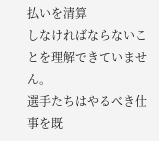払いを清算
しなければならないことを理解できていません。
選手たちはやるべき仕事を既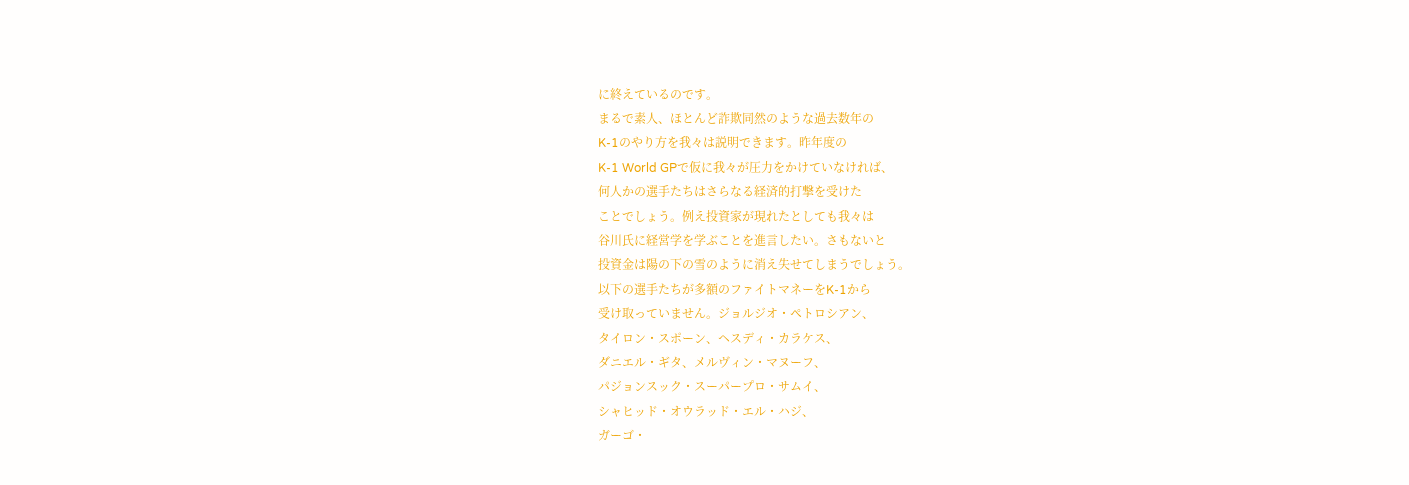に終えているのです。
まるで素人、ほとんど詐欺同然のような過去数年の
K-1のやり方を我々は説明できます。昨年度の
K-1 World GPで仮に我々が圧力をかけていなければ、
何人かの選手たちはさらなる経済的打撃を受けた
ことでしょう。例え投資家が現れたとしても我々は
谷川氏に経営学を学ぶことを進言したい。さもないと
投資金は陽の下の雪のように消え失せてしまうでしょう。
以下の選手たちが多額のファイトマネーをK-1から
受け取っていません。ジョルジオ・ペトロシアン、
タイロン・スポーン、ヘスディ・カラケス、
ダニエル・ギタ、メルヴィン・マヌーフ、
パジョンスック・スーパープロ・サムイ、
シャヒッド・オウラッド・エル・ハジ、
ガーゴ・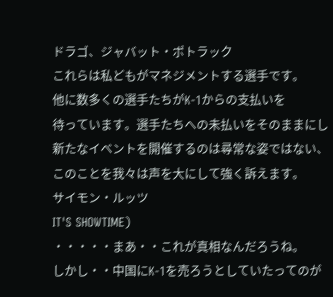ドラゴ、ジャバット・ポトラック
これらは私どもがマネジメントする選手です。
他に数多くの選手たちがK-1からの支払いを
待っています。選手たちへの未払いをそのままにし
新たなイベントを開催するのは尋常な姿ではない、
このことを我々は声を大にして強く訴えます。
サイモン・ルッツ
IT'S SHOWTIME)
・・・・・まあ・・これが真相なんだろうね。
しかし・・中国にK-1を売ろうとしていたってのが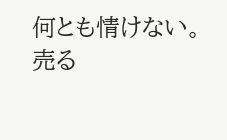何とも情けない。
売る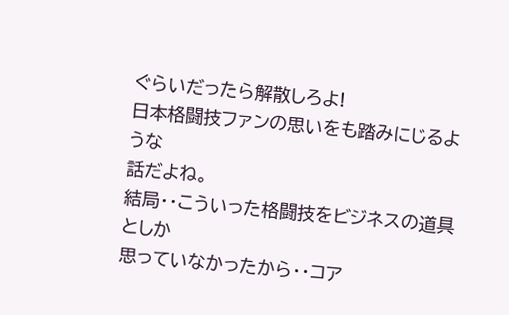ぐらいだったら解散しろよ!
日本格闘技ファンの思いをも踏みにじるような
話だよね。
結局・・こういった格闘技をビジネスの道具としか
思っていなかったから・・コア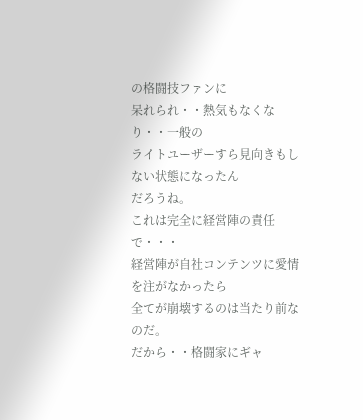の格闘技ファンに
呆れられ・・熱気もなくなり・・一般の
ライトユーザーすら見向きもしない状態になったん
だろうね。
これは完全に経営陣の責任で・・・
経営陣が自社コンテンツに愛情を注がなかったら
全てが崩壊するのは当たり前なのだ。
だから・・格闘家にギャ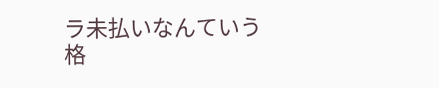ラ未払いなんていう
格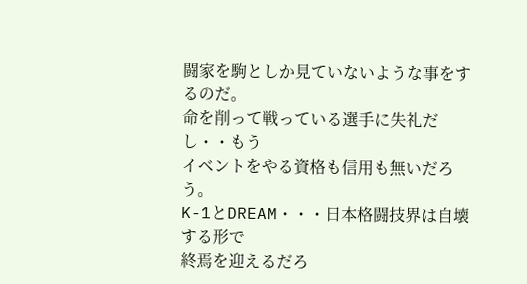闘家を駒としか見ていないような事をするのだ。
命を削って戦っている選手に失礼だし・・もう
イベントをやる資格も信用も無いだろう。
K-1とDREAM・・・日本格闘技界は自壊する形で
終焉を迎えるだろ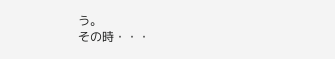う。
その時・・・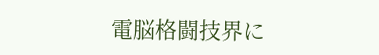電脳格闘技界に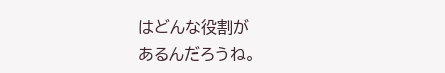はどんな役割が
あるんだろうね。